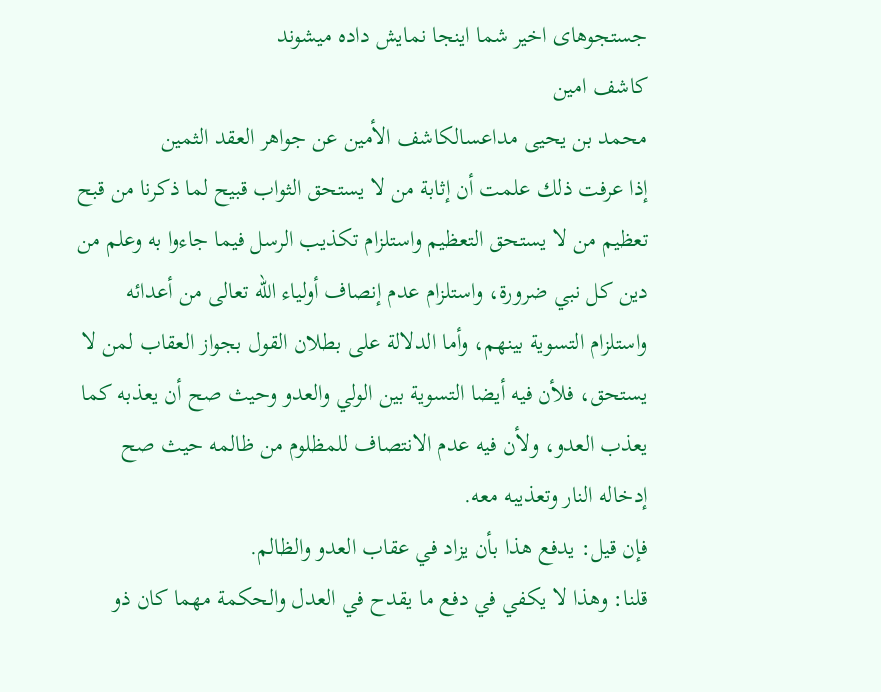جستجوهای اخیر شما اینجا نمایش داده میشوند
کاشف امین
محمد بن يحيى مداعسالكاشف الأمين عن جواهر العقد الثمين
إذا عرفت ذلك علمت أن إثابة من لا يستحق الثواب قبيح لما ذكرنا من قبح تعظيم من لا يستحق التعظيم واستلزام تكذيب الرسل فيما جاءوا به وعلم من دين كل نبي ضرورة، واستلزام عدم إنصاف أولياء الله تعالى من أعدائه واستلزام التسوية بينهم، وأما الدلالة على بطلان القول بجواز العقاب لمن لا يستحق، فلأن فيه أيضا التسوية بين الولي والعدو وحيث صح أن يعذبه كما يعذب العدو، ولأن فيه عدم الانتصاف للمظلوم من ظالمه حيث صح إدخاله النار وتعذيبه معه.
فإن قيل: يدفع هذا بأن يزاد في عقاب العدو والظالم.
قلنا: وهذا لا يكفي في دفع ما يقدح في العدل والحكمة مهما كان ذو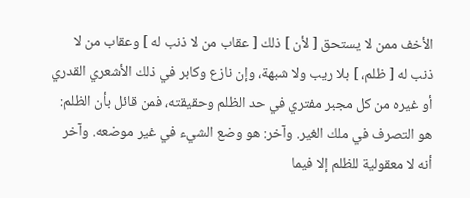الأخف ممن لا يستحق [ لأن ] ذلك [ عقاب من لا ذنب له ] وعقاب من لا ذنب له [ ظلم، ] بلا ريب ولا شبهة، وإن نازع وكابر في ذلك الأشعري القدري أو غيره من كل مجبر مفتري في حد الظلم وحقيقته، فمن قائل بأن الظلم: هو التصرف في ملك الغير. وآخر: هو وضع الشيء في غير موضعه. وآخر أنه لا معقولية للظلم إلا فيما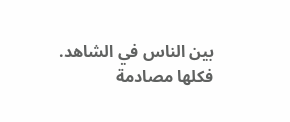بين الناس في الشاهد. فكلها مصادمة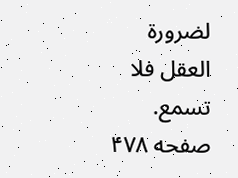لضرورة العقل فلا تسمع.
صفحه ۴۷۸